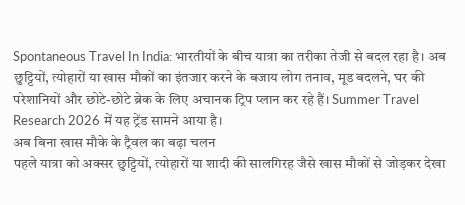Spontaneous Travel In India: भारतीयों के बीच यात्रा का तरीका तेजी से बदल रहा है। अब छुट्टियों, त्योहारों या खास मौकों का इंतजार करने के बजाय लोग तनाव, मूड बदलने, घर की परेशानियों और छोटे-छोटे ब्रेक के लिए अचानक ट्रिप प्लान कर रहे हैं। Summer Travel Research 2026 में यह ट्रेंड सामने आया है।
अब बिना खास मौके के ट्रैवल का बढ़ा चलन
पहले यात्रा को अक्सर छुट्टियों, त्योहारों या शादी की सालगिरह जैसे खास मौकों से जोड़कर देखा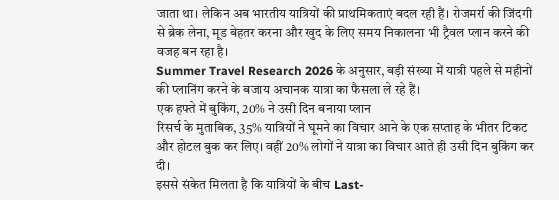जाता था। लेकिन अब भारतीय यात्रियों की प्राथमिकताएं बदल रही हैं। रोजमर्रा की जिंदगी से ब्रेक लेना, मूड बेहतर करना और खुद के लिए समय निकालना भी ट्रैवल प्लान करने की वजह बन रहा है।
Summer Travel Research 2026 के अनुसार, बड़ी संख्या में यात्री पहले से महीनों की प्लानिंग करने के बजाय अचानक यात्रा का फैसला ले रहे हैं।
एक हफ्ते में बुकिंग, 20% ने उसी दिन बनाया प्लान
रिसर्च के मुताबिक, 35% यात्रियों ने घूमने का विचार आने के एक सप्ताह के भीतर टिकट और होटल बुक कर लिए। वहीं 20% लोगों ने यात्रा का विचार आते ही उसी दिन बुकिंग कर दी।
इससे संकेत मिलता है कि यात्रियों के बीच Last-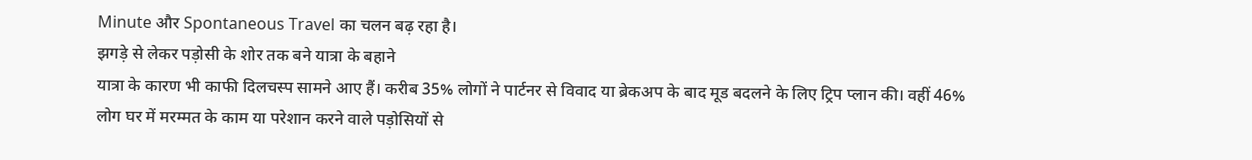Minute और Spontaneous Travel का चलन बढ़ रहा है।
झगड़े से लेकर पड़ोसी के शोर तक बने यात्रा के बहाने
यात्रा के कारण भी काफी दिलचस्प सामने आए हैं। करीब 35% लोगों ने पार्टनर से विवाद या ब्रेकअप के बाद मूड बदलने के लिए ट्रिप प्लान की। वहीं 46% लोग घर में मरम्मत के काम या परेशान करने वाले पड़ोसियों से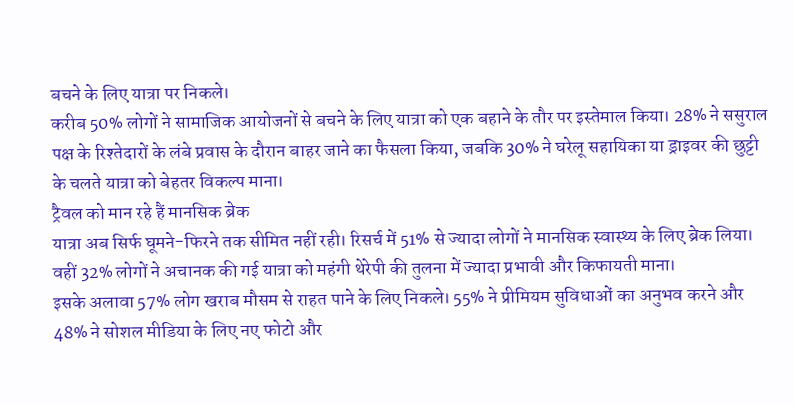बचने के लिए यात्रा पर निकले।
करीब 50% लोगों ने सामाजिक आयोजनों से बचने के लिए यात्रा को एक बहाने के तौर पर इस्तेमाल किया। 28% ने ससुराल पक्ष के रिश्तेदारों के लंबे प्रवास के दौरान बाहर जाने का फैसला किया, जबकि 30% ने घरेलू सहायिका या ड्राइवर की छुट्टी के चलते यात्रा को बेहतर विकल्प माना।
ट्रैवल को मान रहे हैं मानसिक ब्रेक
यात्रा अब सिर्फ घूमने-फिरने तक सीमित नहीं रही। रिसर्च में 51% से ज्यादा लोगों ने मानसिक स्वास्थ्य के लिए ब्रेक लिया। वहीं 32% लोगों ने अचानक की गई यात्रा को महंगी थेरेपी की तुलना में ज्यादा प्रभावी और किफायती माना।
इसके अलावा 57% लोग खराब मौसम से राहत पाने के लिए निकले। 55% ने प्रीमियम सुविधाओं का अनुभव करने और 48% ने सोशल मीडिया के लिए नए फोटो और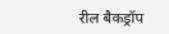रील बैकड्रॉप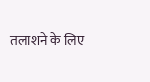तलाशने के लिए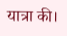यात्रा की।